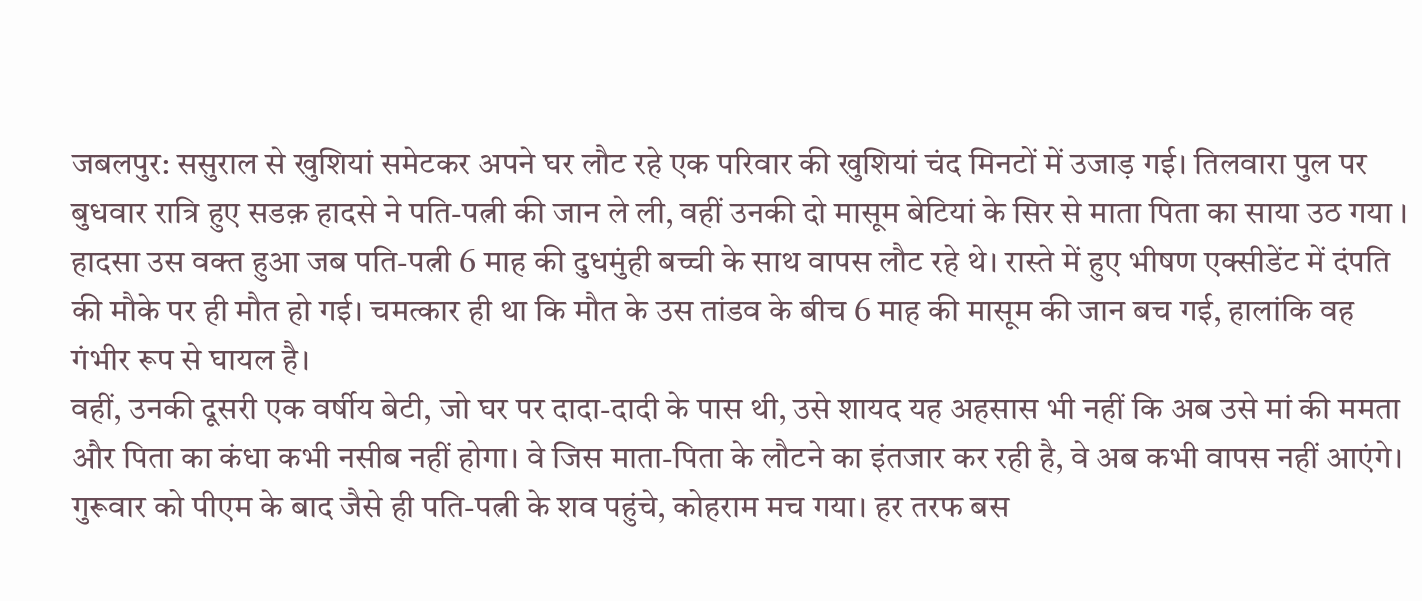जबलपुर: ससुराल से खुशियां समेटकर अपने घर लौट रहे एक परिवार की खुशियां चंद मिनटों में उजाड़ गई। तिलवारा पुल पर बुधवार रात्रि हुए सडक़ हादसे ने पति-पत्नी की जान ले ली, वहीं उनकी दो मासूम बेटियां के सिर से माता पिता का साया उठ गया । हादसा उस वक्त हुआ जब पति-पत्नी 6 माह की दुधमुंही बच्ची के साथ वापस लौट रहे थे। रास्ते में हुए भीषण एक्सीडेंट में दंपति की मौके पर ही मौत हो गई। चमत्कार ही था कि मौत के उस तांडव के बीच 6 माह की मासूम की जान बच गई, हालांकि वह गंभीर रूप से घायल है।
वहीं, उनकी दूसरी एक वर्षीय बेटी, जो घर पर दादा-दादी के पास थी, उसे शायद यह अहसास भी नहीं कि अब उसे मां की ममता और पिता का कंधा कभी नसीब नहीं होगा। वे जिस माता-पिता के लौटने का इंतजार कर रही है, वे अब कभी वापस नहीं आएंगे। गुरूवार को पीएम के बाद जैसे ही पति-पत्नी के शव पहुंचे, कोहराम मच गया। हर तरफ बस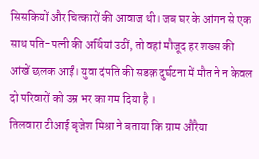सिसकियों और चित्कारों की आवाज थी। जब घर के आंगन से एक साथ पति-पत्नी की अर्थियां उठीं, तो वहां मौजूद हर शख्स की आंखें छलक आईं। युवा दंपति की सडक़ दुर्घटना में मौत ने न केवल दो परिवारों को उम्र भर का गम दिया है ।
तिलवारा टीआई बृजेश मिश्रा ने बताया कि ग्राम औरैया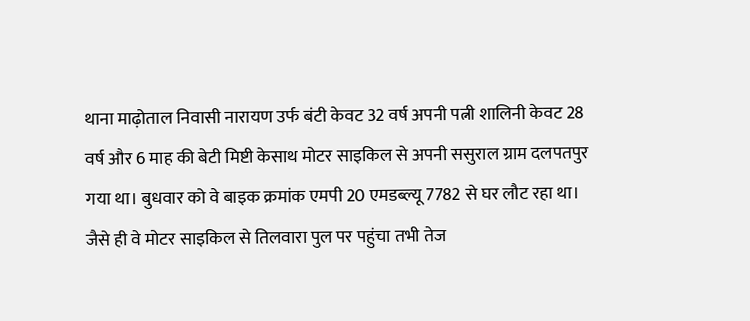थाना माढ़ोताल निवासी नारायण उर्फ बंटी केवट 32 वर्ष अपनी पत्नी शालिनी केवट 28 वर्ष और 6 माह की बेटी मिष्टी केसाथ मोटर साइकिल से अपनी ससुराल ग्राम दलपतपुर गया था। बुधवार को वे बाइक क्रमांक एमपी 20 एमडब्ल्यू 7782 से घर लौट रहा था। जैसे ही वे मोटर साइकिल से तिलवारा पुल पर पहुंचा तभी तेज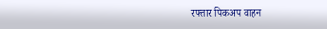रफ्तार पिकअप वाहन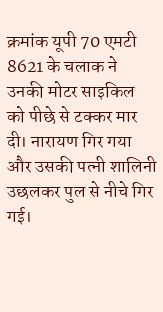क्रमांक यूपी 70 एमटी 8621 के चलाक ने उनकी मोटर साइकिल को पीछे से टक्कर मार दी। नारायण गिर गया और उसकी पत्नी शालिनी उछलकर पुल से नीचे गिर गई।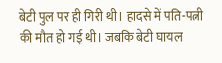बेटी पुल पर ही गिरी थी। हादसे में पति-पत्नी की मौत हो गई थी। जबकि बेटी घायल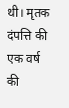थी। मृतक दंपत्ति की एक वर्ष की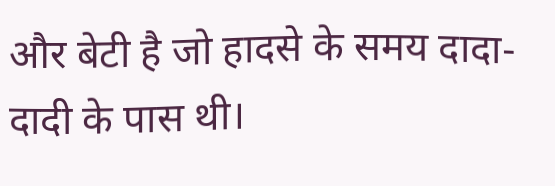और बेटी है जो हादसे के समय दादा-दादी के पास थी।